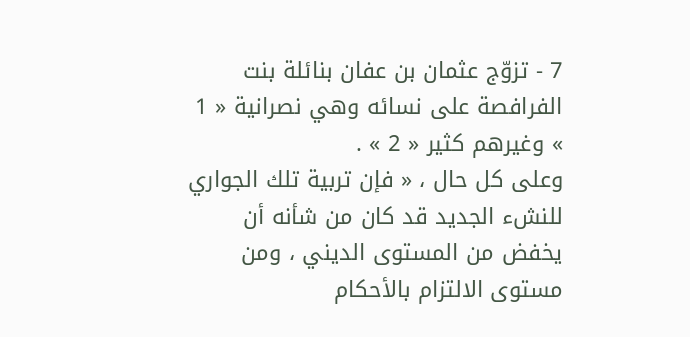7 - تزوّج عثمان بن عفان بنائلة بنت الفرافصة على نسائه وهي نصرانية « 1 » وغيرهم كثير « 2 » .
وعلى كل حال ، « فإن تربية تلك الجواري للنشء الجديد قد كان من شأنه أن يخفض من المستوى الديني ، ومن مستوى الالتزام بالأحكام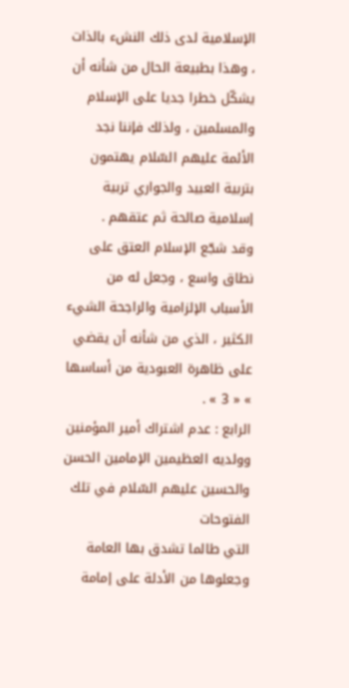الإسلامية لدى ذلك النشء بالذات ، وهذا بطبيعة الحال من شأنه أن يشكّل خطرا جديا على الإسلام والمسلمين ، ولذلك فإننا نجد الأئمة عليهم السّلام يهتمون بتربية العبيد والجواري تربية إسلامية صالحة ثم عتقهم .
وقد شجّع الإسلام العتق على نطاق واسع ، وجعل له من الأسباب الإلزامية والراجحة الشيء الكثير ، الذي من شأنه أن يقضي على ظاهرة العبودية من أساسها » « 3 » .
الرابع : عدم اشتراك أمير المؤمنين وولديه العظيمين الإمامين الحسن والحسين عليهم السّلام في تلك الفتوحات
التي طالما تشدق بها العامة وجعلوها من الأدلة على إمامة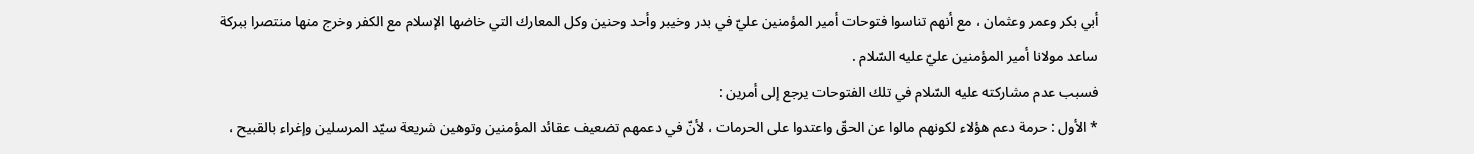أبي بكر وعمر وعثمان ، مع أنهم تناسوا فتوحات أمير المؤمنين عليّ في بدر وخيبر وأحد وحنين وكل المعارك التي خاضها الإسلام مع الكفر وخرج منها منتصرا ببركة ساعد مولانا أمير المؤمنين عليّ عليه السّلام .
فسبب عدم مشاركته عليه السّلام في تلك الفتوحات يرجع إلى أمرين :
* الأول : حرمة دعم هؤلاء لكونهم مالوا عن الحقّ واعتدوا على الحرمات ، لأنّ في دعمهم تضعيف عقائد المؤمنين وتوهين شريعة سيّد المرسلين وإغراء بالقبيح ،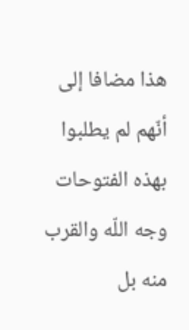هذا مضافا إلى أنّهم لم يطلبوا بهذه الفتوحات وجه اللّه والقرب منه بل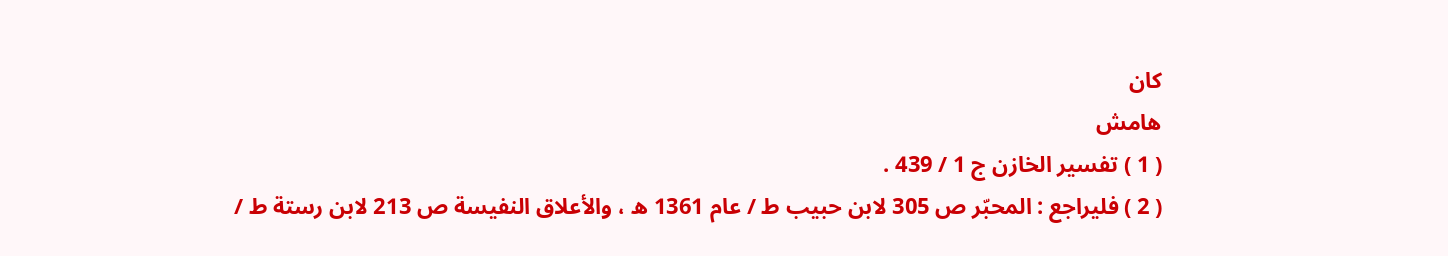كان
هامش
( 1 ) تفسير الخازن ج 1 / 439 .
( 2 ) فليراجع : المحبّر ص 305 لابن حبيب ط / عام 1361 ه ، والأعلاق النفيسة ص 213 لابن رستة ط /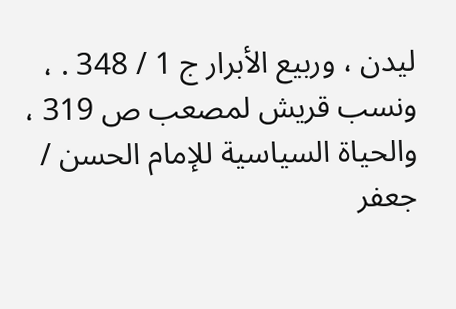ليدن ، وربيع الأبرار ج 1 / 348 . ، ونسب قريش لمصعب ص 319 ، والحياة السياسية للإمام الحسن / جعفر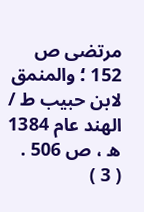مرتضى ص 152 ؛ والمنمق لابن حبيب ط / الهند عام 1384 ه ، ص 506 .
( 3 )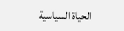الحياة السياسية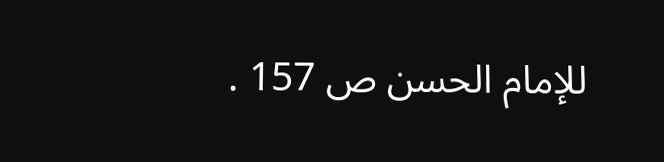للإمام الحسن ص 157 .